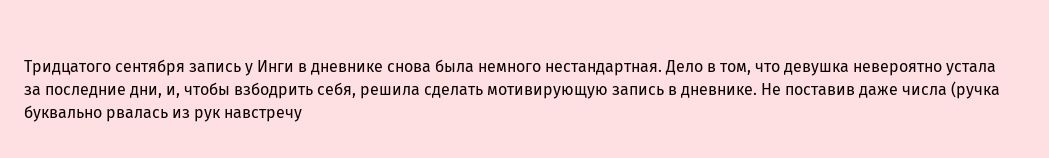Тридцатого сентября запись у Инги в дневнике снова была немного нестандартная. Дело в том, что девушка невероятно устала за последние дни, и, чтобы взбодрить себя, решила сделать мотивирующую запись в дневнике. Не поставив даже числа (ручка буквально рвалась из рук навстречу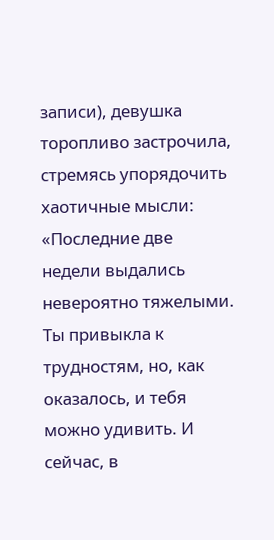записи), девушка торопливо застрочила, стремясь упорядочить хаотичные мысли:
«Последние две недели выдались невероятно тяжелыми. Ты привыкла к трудностям, но, как оказалось, и тебя можно удивить. И сейчас, в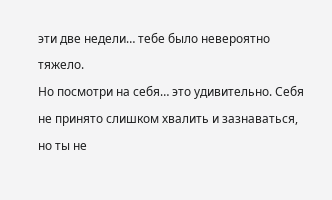эти две недели… тебе было невероятно тяжело.
Но посмотри на себя… это удивительно. Себя не принято слишком хвалить и зазнаваться, но ты не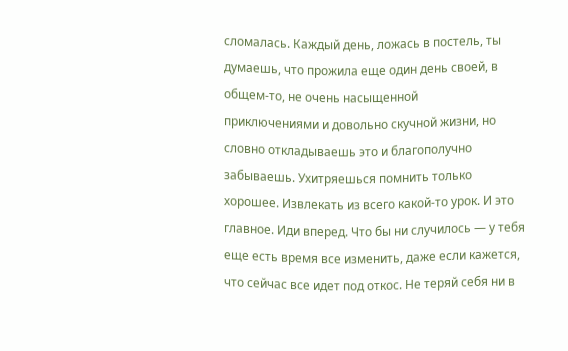сломалась. Каждый день, ложась в постель, ты думаешь, что прожила еще один день своей, в общем-то, не очень насыщенной
приключениями и довольно скучной жизни, но словно откладываешь это и благополучно забываешь. Ухитряешься помнить только хорошее. Извлекать из всего какой-то урок. И это главное. Иди вперед. Что бы ни случилось — у тебя еще есть время все изменить, даже если кажется, что сейчас все идет под откос. Не теряй себя ни в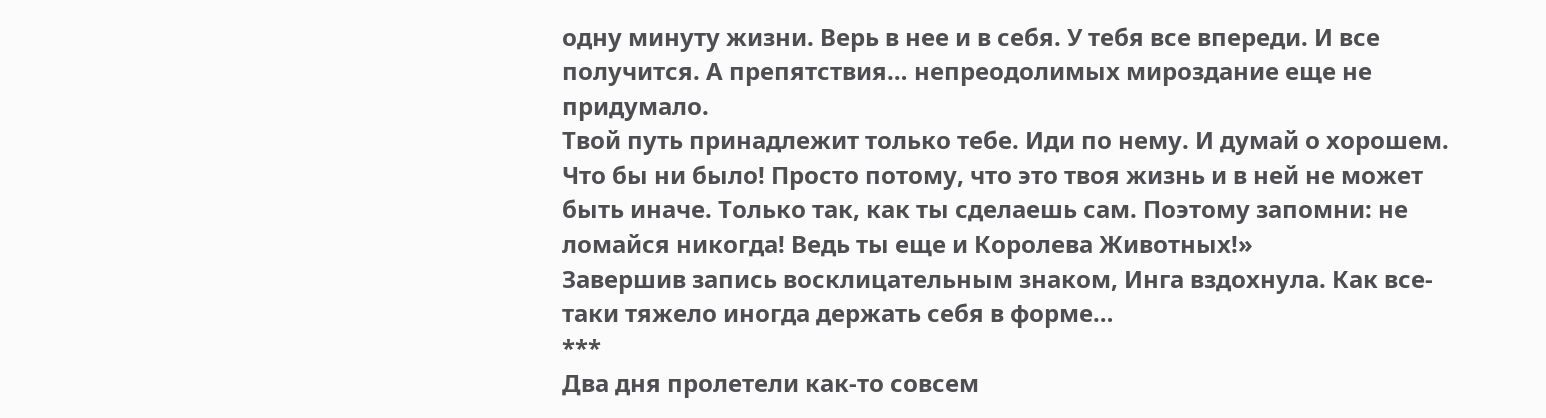одну минуту жизни. Верь в нее и в себя. У тебя все впереди. И все получится. А препятствия… непреодолимых мироздание еще не придумало.
Твой путь принадлежит только тебе. Иди по нему. И думай о хорошем. Что бы ни было! Просто потому, что это твоя жизнь и в ней не может быть иначе. Только так, как ты сделаешь сам. Поэтому запомни: не ломайся никогда! Ведь ты еще и Королева Животных!»
Завершив запись восклицательным знаком, Инга вздохнула. Как все-таки тяжело иногда держать себя в форме…
***
Два дня пролетели как-то совсем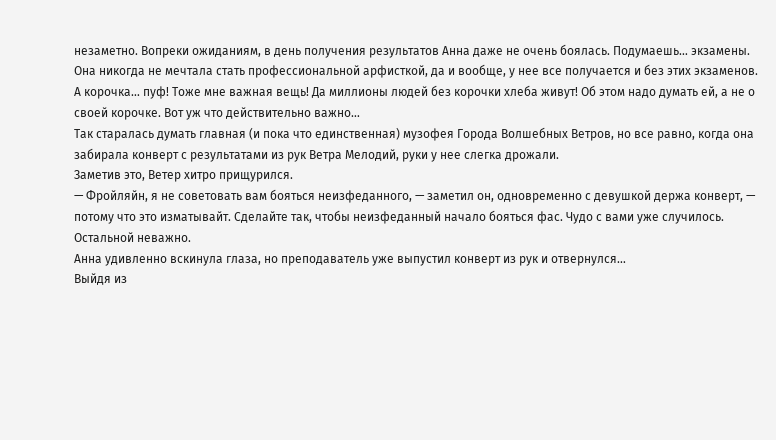незаметно. Вопреки ожиданиям, в день получения результатов Анна даже не очень боялась. Подумаешь… экзамены. Она никогда не мечтала стать профессиональной арфисткой, да и вообще, у нее все получается и без этих экзаменов. А корочка… пуф! Тоже мне важная вещь! Да миллионы людей без корочки хлеба живут! Об этом надо думать ей, а не о своей корочке. Вот уж что действительно важно…
Так старалась думать главная (и пока что единственная) музофея Города Волшебных Ветров, но все равно, когда она забирала конверт с результатами из рук Ветра Мелодий, руки у нее слегка дрожали.
Заметив это, Ветер хитро прищурился.
— Фройляйн, я не советовать вам бояться неизфеданного, — заметил он, одновременно с девушкой держа конверт, — потому что это изматывайт. Сделайте так, чтобы неизфеданный начало бояться фас. Чудо с вами уже случилось. Остальной неважно.
Анна удивленно вскинула глаза, но преподаватель уже выпустил конверт из рук и отвернулся…
Выйдя из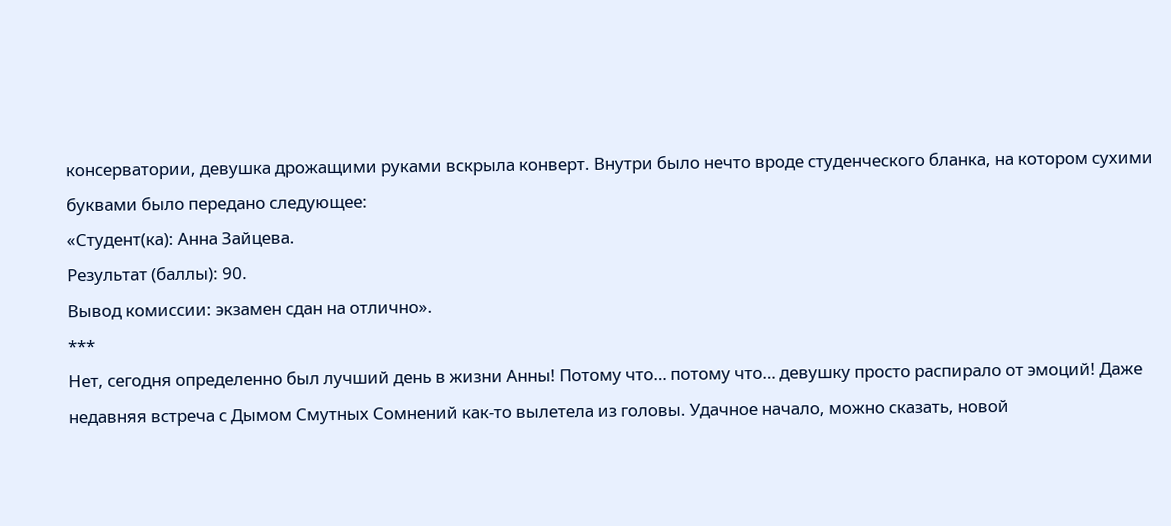консерватории, девушка дрожащими руками вскрыла конверт. Внутри было нечто вроде студенческого бланка, на котором сухими буквами было передано следующее:
«Студент(ка): Анна Зайцева.
Результат (баллы): 90.
Вывод комиссии: экзамен сдан на отлично».
***
Нет, сегодня определенно был лучший день в жизни Анны! Потому что… потому что… девушку просто распирало от эмоций! Даже недавняя встреча с Дымом Смутных Сомнений как-то вылетела из головы. Удачное начало, можно сказать, новой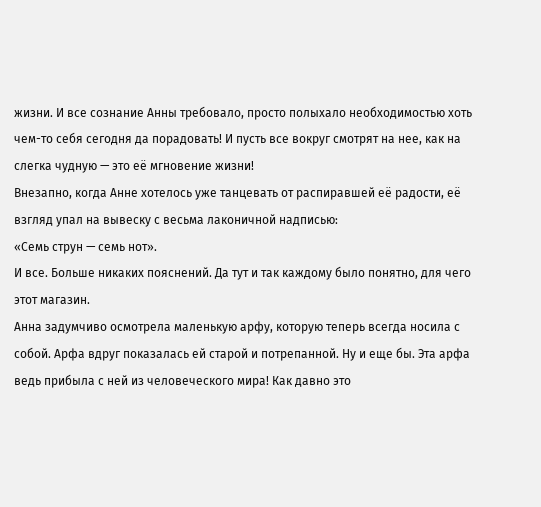жизни. И все сознание Анны требовало, просто полыхало необходимостью хоть чем-то себя сегодня да порадовать! И пусть все вокруг смотрят на нее, как на слегка чудную — это её мгновение жизни!
Внезапно, когда Анне хотелось уже танцевать от распиравшей её радости, её взгляд упал на вывеску с весьма лаконичной надписью:
«Семь струн — семь нот».
И все. Больше никаких пояснений. Да тут и так каждому было понятно, для чего этот магазин.
Анна задумчиво осмотрела маленькую арфу, которую теперь всегда носила с собой. Арфа вдруг показалась ей старой и потрепанной. Ну и еще бы. Эта арфа ведь прибыла с ней из человеческого мира! Как давно это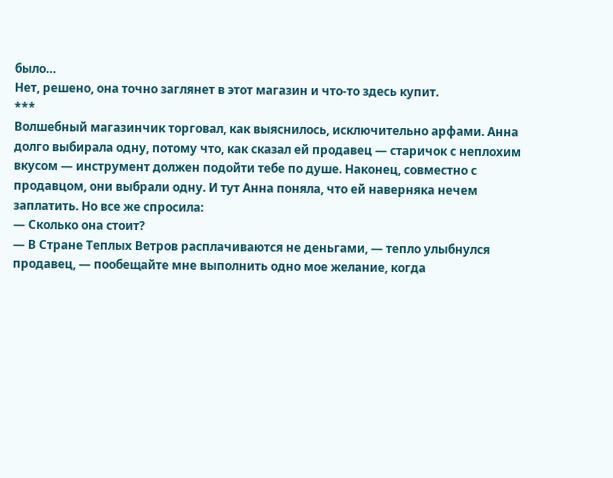было…
Нет, решено, она точно заглянет в этот магазин и что-то здесь купит.
***
Волшебный магазинчик торговал, как выяснилось, исключительно арфами. Анна долго выбирала одну, потому что, как сказал ей продавец — старичок с неплохим вкусом — инструмент должен подойти тебе по душе. Наконец, совместно с продавцом, они выбрали одну. И тут Анна поняла, что ей наверняка нечем заплатить. Но все же спросила:
— Сколько она стоит?
— В Стране Теплых Ветров расплачиваются не деньгами, — тепло улыбнулся продавец, — пообещайте мне выполнить одно мое желание, когда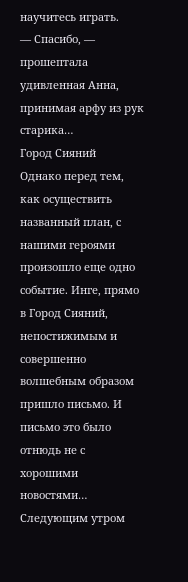научитесь играть.
— Спасибо, — прошептала удивленная Анна, принимая арфу из рук старика…
Город Сияний
Однако перед тем, как осуществить названный план, с нашими героями произошло еще одно событие. Инге, прямо в Город Сияний, непостижимым и совершенно волшебным образом пришло письмо. И письмо это было отнюдь не с хорошими новостями…
Следующим утром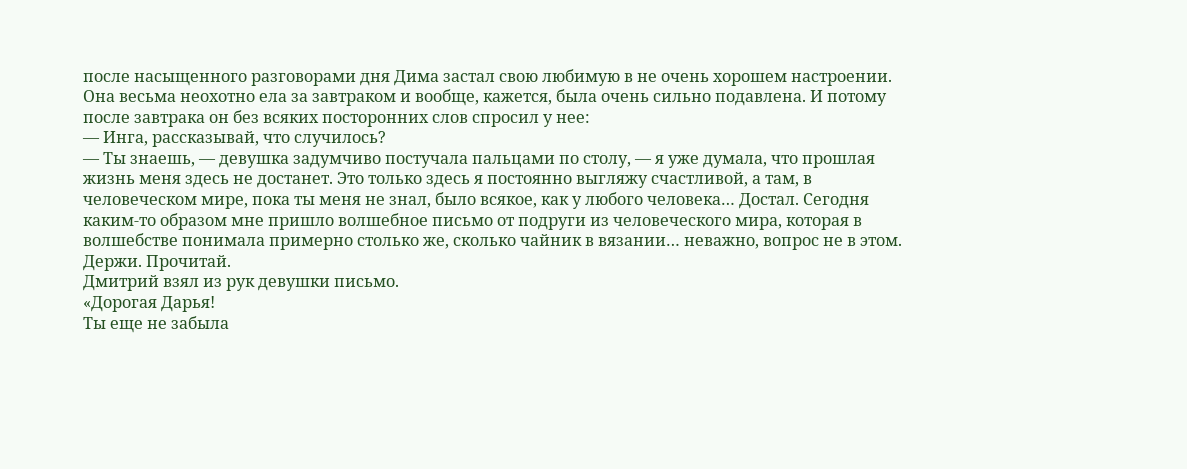после насыщенного разговорами дня Дима застал свою любимую в не очень хорошем настроении. Она весьма неохотно ела за завтраком и вообще, кажется, была очень сильно подавлена. И потому после завтрака он без всяких посторонних слов спросил у нее:
— Инга, рассказывай, что случилось?
— Ты знаешь, — девушка задумчиво постучала пальцами по столу, — я уже думала, что прошлая жизнь меня здесь не достанет. Это только здесь я постоянно выгляжу счастливой, а там, в человеческом мире, пока ты меня не знал, было всякое, как у любого человека… Достал. Сегодня каким-то образом мне пришло волшебное письмо от подруги из человеческого мира, которая в волшебстве понимала примерно столько же, сколько чайник в вязании… неважно, вопрос не в этом. Держи. Прочитай.
Дмитрий взял из рук девушки письмо.
«Дорогая Дарья!
Ты еще не забыла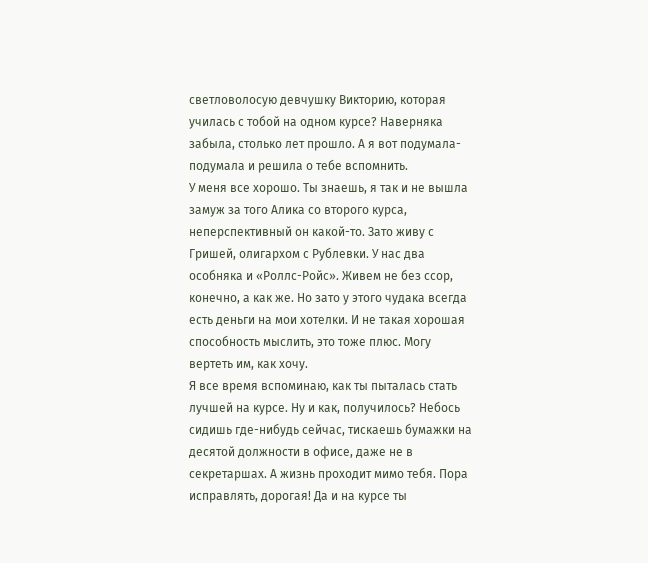светловолосую девчушку Викторию, которая училась с тобой на одном курсе? Наверняка забыла, столько лет прошло. А я вот подумала-подумала и решила о тебе вспомнить.
У меня все хорошо. Ты знаешь, я так и не вышла замуж за того Алика со второго курса, неперспективный он какой-то. Зато живу с Гришей, олигархом с Рублевки. У нас два особняка и «Роллс-Ройс». Живем не без ссор, конечно, а как же. Но зато у этого чудака всегда есть деньги на мои хотелки. И не такая хорошая способность мыслить, это тоже плюс. Могу вертеть им, как хочу.
Я все время вспоминаю, как ты пыталась стать лучшей на курсе. Ну и как, получилось? Небось сидишь где-нибудь сейчас, тискаешь бумажки на десятой должности в офисе, даже не в секретаршах. А жизнь проходит мимо тебя. Пора исправлять, дорогая! Да и на курсе ты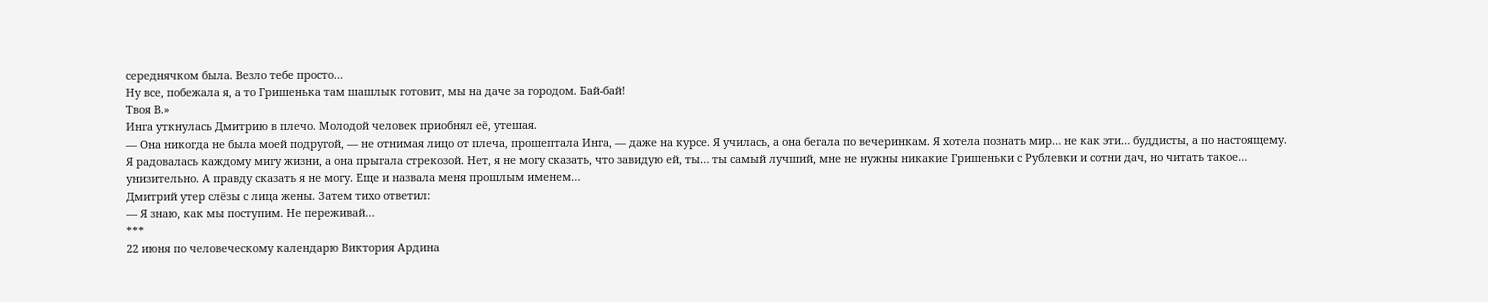середнячком была. Везло тебе просто…
Ну все, побежала я, а то Гришенька там шашлык готовит, мы на даче за городом. Бай-бай!
Твоя В.»
Инга уткнулась Дмитрию в плечо. Молодой человек приобнял её, утешая.
— Она никогда не была моей подругой, — не отнимая лицо от плеча, прошептала Инга, — даже на курсе. Я училась, а она бегала по вечеринкам. Я хотела познать мир… не как эти… буддисты, а по настоящему. Я радовалась каждому мигу жизни, а она прыгала стрекозой. Нет, я не могу сказать, что завидую ей, ты… ты самый лучший, мне не нужны никакие Гришеньки с Рублевки и сотни дач, но читать такое… унизительно. А правду сказать я не могу. Еще и назвала меня прошлым именем…
Дмитрий утер слёзы с лица жены. Затем тихо ответил:
— Я знаю, как мы поступим. Не переживай…
***
22 июня по человеческому календарю Виктория Ардина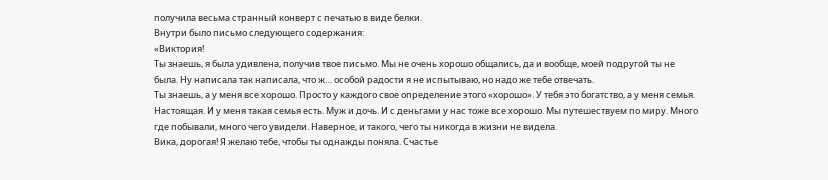получила весьма странный конверт с печатью в виде белки.
Внутри было письмо следующего содержания:
«Виктория!
Ты знаешь, я была удивлена, получив твое письмо. Мы не очень хорошо общались, да и вообще, моей подругой ты не была. Ну написала так написала, что ж… особой радости я не испытываю, но надо же тебе отвечать.
Ты знаешь, а у меня все хорошо. Просто у каждого свое определение этого «хорошо». У тебя это богатство, а у меня семья. Настоящая. И у меня такая семья есть. Муж и дочь. И с деньгами у нас тоже все хорошо. Мы путешествуем по миру. Много где побывали, много чего увидели. Наверное, и такого, чего ты никогда в жизни не видела.
Вика, дорогая! Я желаю тебе, чтобы ты однажды поняла. Счастье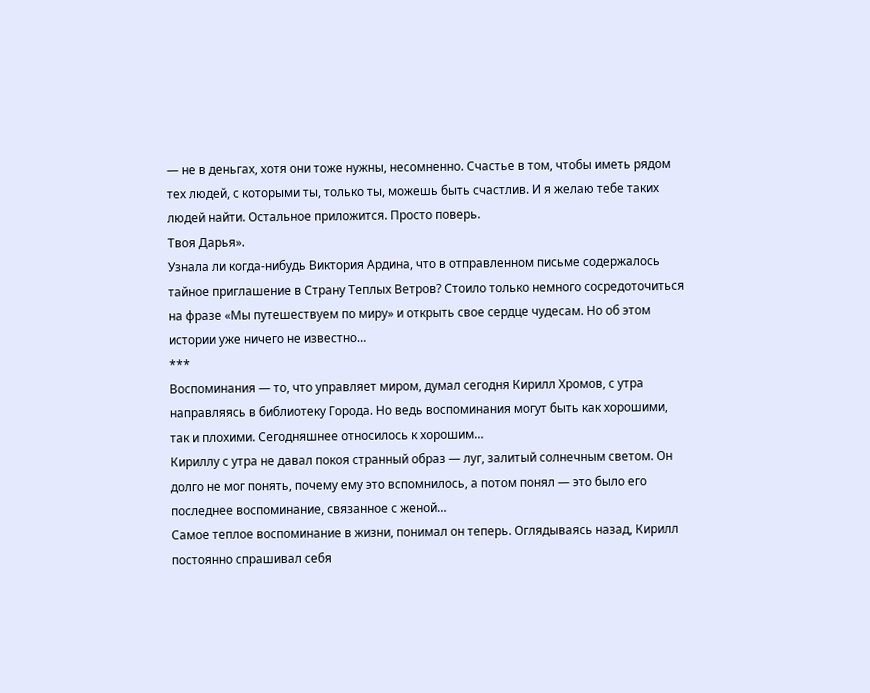— не в деньгах, хотя они тоже нужны, несомненно. Счастье в том, чтобы иметь рядом тех людей, с которыми ты, только ты, можешь быть счастлив. И я желаю тебе таких людей найти. Остальное приложится. Просто поверь.
Твоя Дарья».
Узнала ли когда-нибудь Виктория Ардина, что в отправленном письме содержалось тайное приглашение в Страну Теплых Ветров? Стоило только немного сосредоточиться на фразе «Мы путешествуем по миру» и открыть свое сердце чудесам. Но об этом истории уже ничего не известно…
***
Воспоминания — то, что управляет миром, думал сегодня Кирилл Хромов, с утра направляясь в библиотеку Города. Но ведь воспоминания могут быть как хорошими, так и плохими. Сегодняшнее относилось к хорошим…
Кириллу с утра не давал покоя странный образ — луг, залитый солнечным светом. Он долго не мог понять, почему ему это вспомнилось, а потом понял — это было его последнее воспоминание, связанное с женой…
Самое теплое воспоминание в жизни, понимал он теперь. Оглядываясь назад, Кирилл постоянно спрашивал себя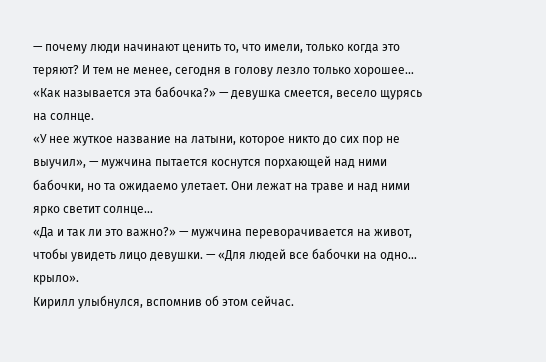— почему люди начинают ценить то, что имели, только когда это теряют? И тем не менее, сегодня в голову лезло только хорошее…
«Как называется эта бабочка?» — девушка смеется, весело щурясь на солнце.
«У нее жуткое название на латыни, которое никто до сих пор не выучил», — мужчина пытается коснутся порхающей над ними бабочки, но та ожидаемо улетает. Они лежат на траве и над ними ярко светит солнце…
«Да и так ли это важно?» — мужчина переворачивается на живот, чтобы увидеть лицо девушки. — «Для людей все бабочки на одно… крыло».
Кирилл улыбнулся, вспомнив об этом сейчас.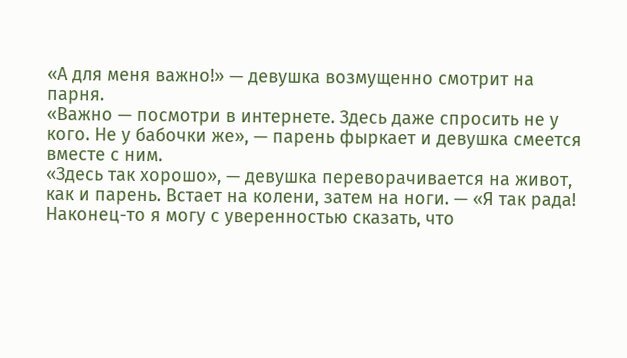«А для меня важно!» — девушка возмущенно смотрит на парня.
«Важно — посмотри в интернете. Здесь даже спросить не у кого. Не у бабочки же», — парень фыркает и девушка смеется вместе с ним.
«Здесь так хорошо», — девушка переворачивается на живот, как и парень. Встает на колени, затем на ноги. — «Я так рада! Наконец-то я могу с уверенностью сказать, что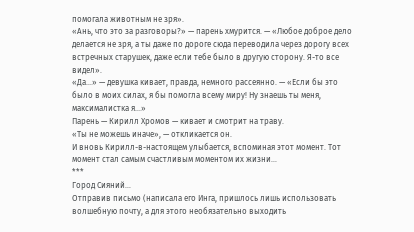помогала животным не зря».
«Ань, что это за разговоры?» — парень хмурится. — «Любое доброе дело делается не зря, а ты даже по дороге сюда переводила через дорогу всех встречных старушек, даже если тебе было в другую сторону. Я-то все видел».
«Да…» — девушка кивает, правда, немного рассеянно. — «Если бы это было в моих силах, я бы помогла всему миру! Ну знаешь ты меня, максималистка я…»
Парень — Кирилл Хромов — кивает и смотрит на траву.
«Ты не можешь иначе», — откликается он.
И вновь Кирилл-в-настоящем улыбается, вспоминая этот момент. Тот момент стал самым счастливым моментом их жизни…
***
Город Сияний…
Отправив письмо (написала его Инга, пришлось лишь использовать волшебную почту, а для этого необязательно выходить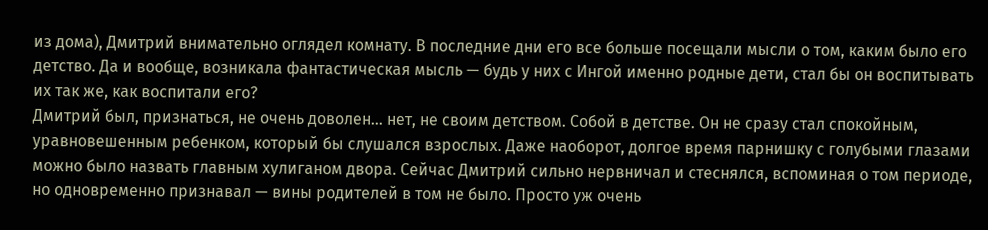из дома), Дмитрий внимательно оглядел комнату. В последние дни его все больше посещали мысли о том, каким было его детство. Да и вообще, возникала фантастическая мысль — будь у них с Ингой именно родные дети, стал бы он воспитывать их так же, как воспитали его?
Дмитрий был, признаться, не очень доволен… нет, не своим детством. Собой в детстве. Он не сразу стал спокойным, уравновешенным ребенком, который бы слушался взрослых. Даже наоборот, долгое время парнишку с голубыми глазами можно было назвать главным хулиганом двора. Сейчас Дмитрий сильно нервничал и стеснялся, вспоминая о том периоде, но одновременно признавал — вины родителей в том не было. Просто уж очень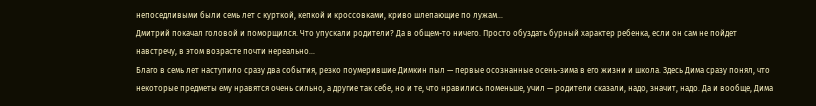непоседливыми были семь лет с курткой, кепкой и кроссовками, криво шлепающие по лужам…
Дмитрий покачал головой и поморщился. Что упускали родители? Да в общем-то ничего. Просто обуздать бурный характер ребенка, если он сам не пойдет навстречу, в этом возрасте почти нереально…
Благо в семь лет наступило сразу два события, резко поумерившие Димкин пыл — первые осознанные осень-зима в его жизни и школа. Здесь Дима сразу понял, что некоторые предметы ему нравятся очень сильно, а другие так себе, но и те, что нравились поменьше, учил — родители сказали, надо, значит, надо. Да и вообще, Дима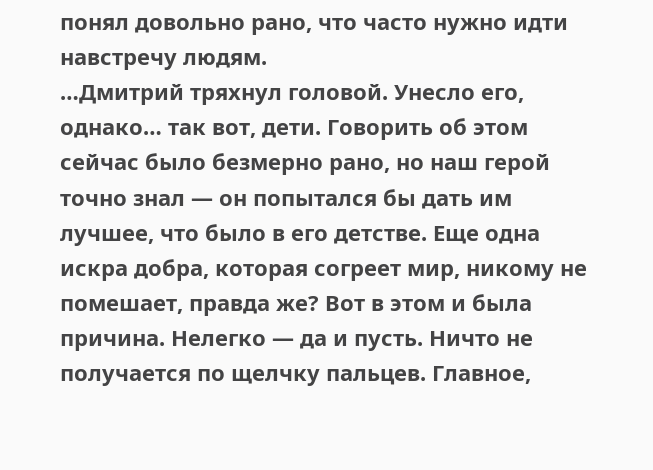понял довольно рано, что часто нужно идти навстречу людям.
…Дмитрий тряхнул головой. Унесло его, однако… так вот, дети. Говорить об этом сейчас было безмерно рано, но наш герой точно знал — он попытался бы дать им лучшее, что было в его детстве. Еще одна искра добра, которая согреет мир, никому не помешает, правда же? Вот в этом и была причина. Нелегко — да и пусть. Ничто не получается по щелчку пальцев. Главное,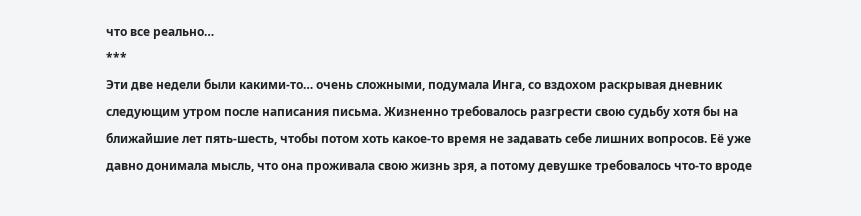что все реально…
***
Эти две недели были какими-то… очень сложными, подумала Инга, со вздохом раскрывая дневник следующим утром после написания письма. Жизненно требовалось разгрести свою судьбу хотя бы на ближайшие лет пять-шесть, чтобы потом хоть какое-то время не задавать себе лишних вопросов. Её уже давно донимала мысль, что она проживала свою жизнь зря, а потому девушке требовалось что-то вроде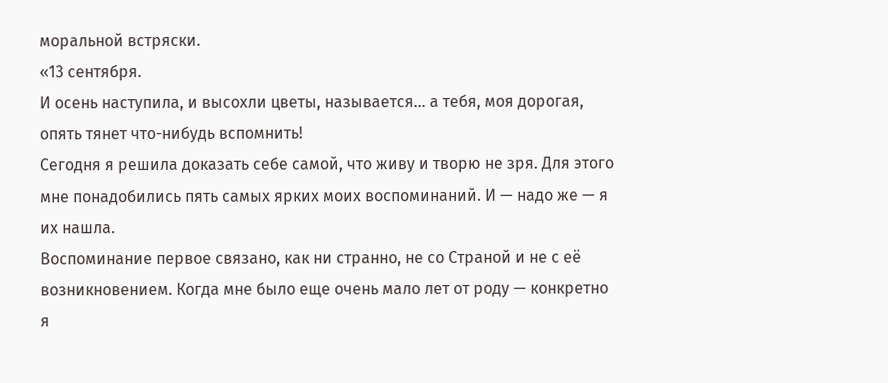моральной встряски.
«13 сентября.
И осень наступила, и высохли цветы, называется… а тебя, моя дорогая, опять тянет что-нибудь вспомнить!
Сегодня я решила доказать себе самой, что живу и творю не зря. Для этого мне понадобились пять самых ярких моих воспоминаний. И — надо же — я их нашла.
Воспоминание первое связано, как ни странно, не со Страной и не с её возникновением. Когда мне было еще очень мало лет от роду — конкретно я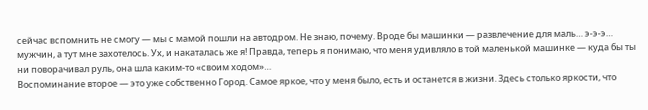сейчас вспомнить не смогу — мы с мамой пошли на автодром. Не знаю, почему. Вроде бы машинки — развлечение для маль… э-э-э… мужчин, а тут мне захотелось. Ух, и накаталась же я! Правда, теперь я понимаю, что меня удивляло в той маленькой машинке — куда бы ты ни поворачивал руль, она шла каким-то «своим ходом»…
Воспоминание второе — это уже собственно Город. Самое яркое, что у меня было, есть и останется в жизни. Здесь столько яркости, что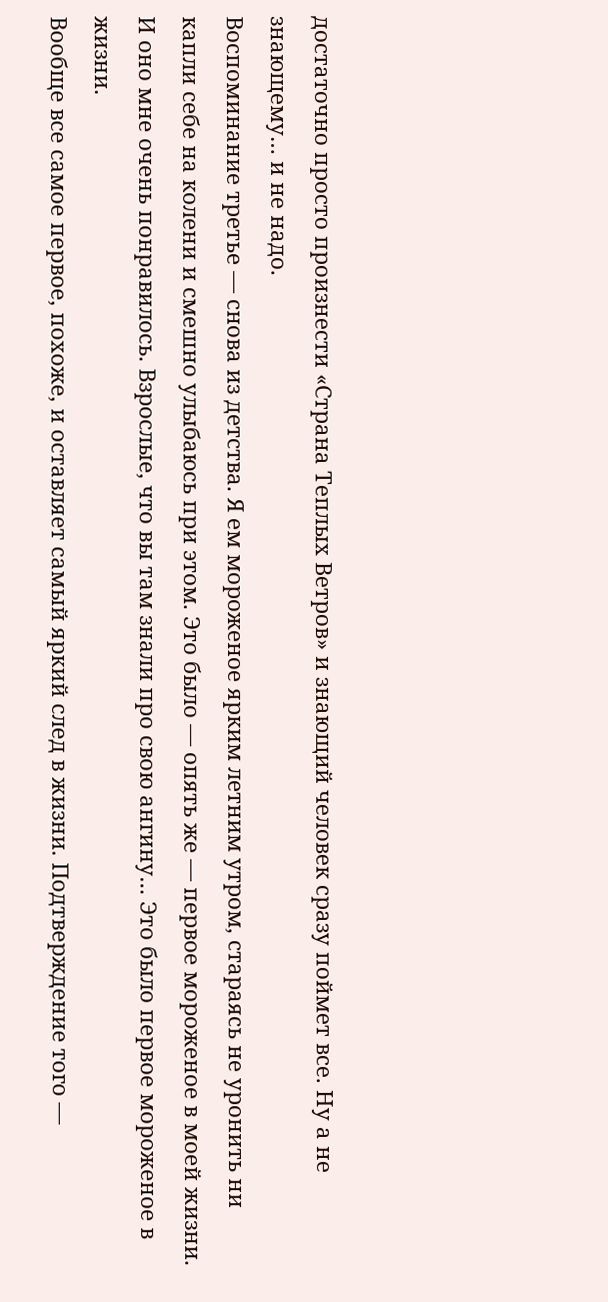достаточно просто произнести «Страна Теплых Ветров» и знающий человек сразу поймет все. Ну а не знающему… и не надо.
Воспоминание третье — снова из детства. Я ем мороженое ярким летним утром, стараясь не уронить ни капли себе на колени и смешно улыбаюсь при этом. Это было — опять же — первое мороженое в моей жизни. И оно мне очень понравилось. Взрослые, что вы там знали про свою ангину… Это было первое мороженое в жизни.
Вообще все самое первое, похоже, и оставляет самый яркий след в жизни. Подтверждение того —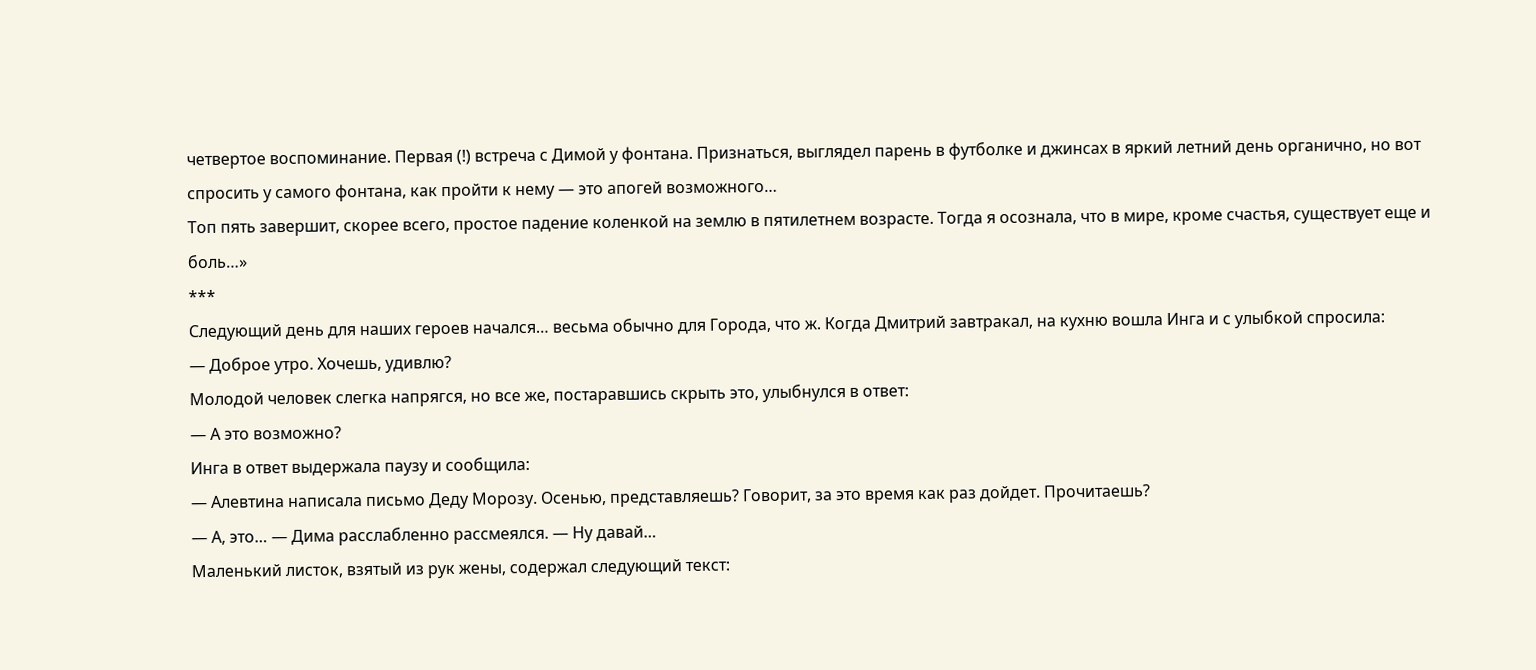четвертое воспоминание. Первая (!) встреча с Димой у фонтана. Признаться, выглядел парень в футболке и джинсах в яркий летний день органично, но вот спросить у самого фонтана, как пройти к нему — это апогей возможного…
Топ пять завершит, скорее всего, простое падение коленкой на землю в пятилетнем возрасте. Тогда я осознала, что в мире, кроме счастья, существует еще и боль…»
***
Следующий день для наших героев начался… весьма обычно для Города, что ж. Когда Дмитрий завтракал, на кухню вошла Инга и с улыбкой спросила:
— Доброе утро. Хочешь, удивлю?
Молодой человек слегка напрягся, но все же, постаравшись скрыть это, улыбнулся в ответ:
— А это возможно?
Инга в ответ выдержала паузу и сообщила:
— Алевтина написала письмо Деду Морозу. Осенью, представляешь? Говорит, за это время как раз дойдет. Прочитаешь?
— А, это… — Дима расслабленно рассмеялся. — Ну давай…
Маленький листок, взятый из рук жены, содержал следующий текст: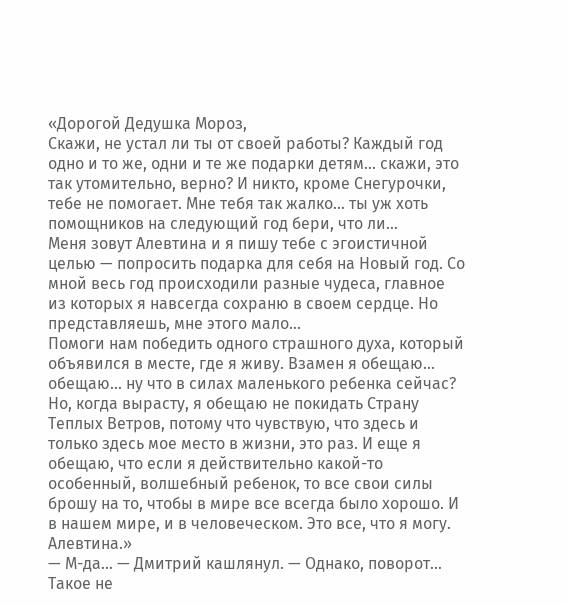«Дорогой Дедушка Мороз,
Скажи, не устал ли ты от своей работы? Каждый год одно и то же, одни и те же подарки детям… скажи, это так утомительно, верно? И никто, кроме Снегурочки, тебе не помогает. Мне тебя так жалко… ты уж хоть помощников на следующий год бери, что ли…
Меня зовут Алевтина и я пишу тебе с эгоистичной целью — попросить подарка для себя на Новый год. Со мной весь год происходили разные чудеса, главное из которых я навсегда сохраню в своем сердце. Но представляешь, мне этого мало…
Помоги нам победить одного страшного духа, который объявился в месте, где я живу. Взамен я обещаю… обещаю… ну что в силах маленького ребенка сейчас? Но, когда вырасту, я обещаю не покидать Страну Теплых Ветров, потому что чувствую, что здесь и только здесь мое место в жизни, это раз. И еще я обещаю, что если я действительно какой-то особенный, волшебный ребенок, то все свои силы брошу на то, чтобы в мире все всегда было хорошо. И в нашем мире, и в человеческом. Это все, что я могу.
Алевтина.»
— М-да… — Дмитрий кашлянул. — Однако, поворот… Такое не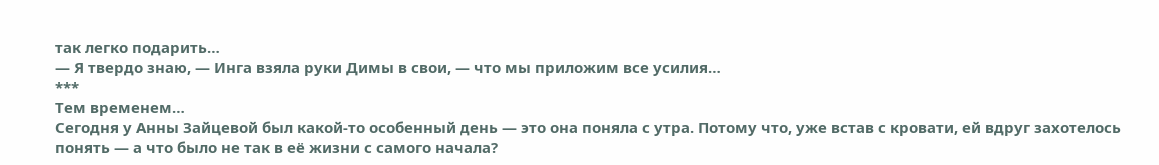так легко подарить…
— Я твердо знаю, — Инга взяла руки Димы в свои, — что мы приложим все усилия…
***
Тем временем…
Сегодня у Анны Зайцевой был какой-то особенный день — это она поняла с утра. Потому что, уже встав с кровати, ей вдруг захотелось понять — а что было не так в её жизни с самого начала?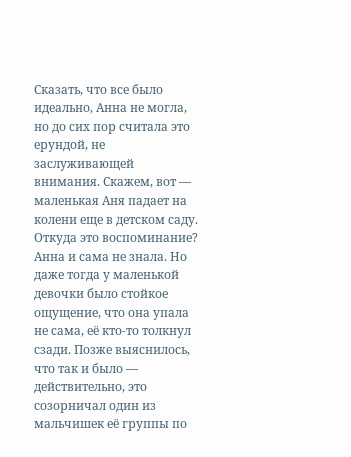Сказать, что все было идеально, Анна не могла, но до сих пор считала это ерундой, не заслуживающей внимания. Скажем, вот — маленькая Аня падает на колени еще в детском саду. Откуда это воспоминание? Анна и сама не знала. Но даже тогда у маленькой девочки было стойкое ощущение, что она упала не сама, её кто-то толкнул сзади. Позже выяснилось, что так и было — действительно, это созорничал один из мальчишек её группы по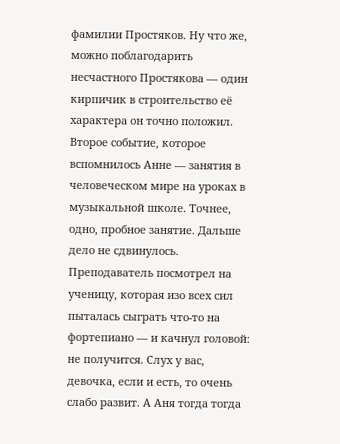фамилии Простяков. Ну что же, можно поблагодарить несчастного Простякова — один кирпичик в строительство её характера он точно положил.
Второе событие, которое вспомнилось Анне — занятия в человеческом мире на уроках в музыкальной школе. Точнее, одно, пробное занятие. Дальше дело не сдвинулось. Преподаватель посмотрел на ученицу, которая изо всех сил пыталась сыграть что-то на фортепиано — и качнул головой: не получится. Слух у вас, девочка, если и есть, то очень слабо развит. А Аня тогда тогда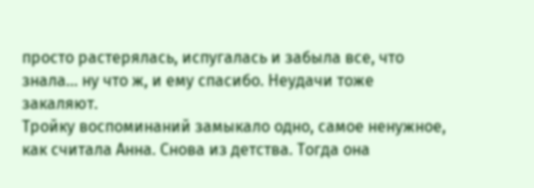просто растерялась, испугалась и забыла все, что знала… ну что ж, и ему спасибо. Неудачи тоже закаляют.
Тройку воспоминаний замыкало одно, самое ненужное, как считала Анна. Снова из детства. Тогда она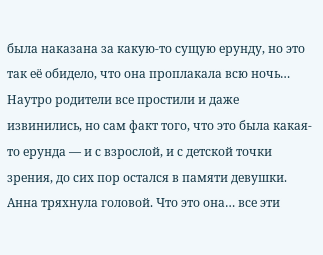была наказана за какую-то сущую ерунду, но это так её обидело, что она проплакала всю ночь… Наутро родители все простили и даже извинились, но сам факт того, что это была какая-то ерунда — и с взрослой, и с детской точки зрения, до сих пор остался в памяти девушки.
Анна тряхнула головой. Что это она… все эти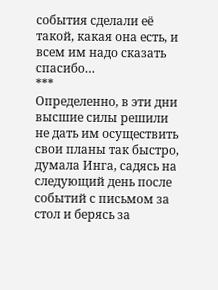события сделали её такой, какая она есть, и всем им надо сказать спасибо…
***
Определенно, в эти дни высшие силы решили не дать им осуществить свои планы так быстро, думала Инга, садясь на следующий день после событий с письмом за стол и берясь за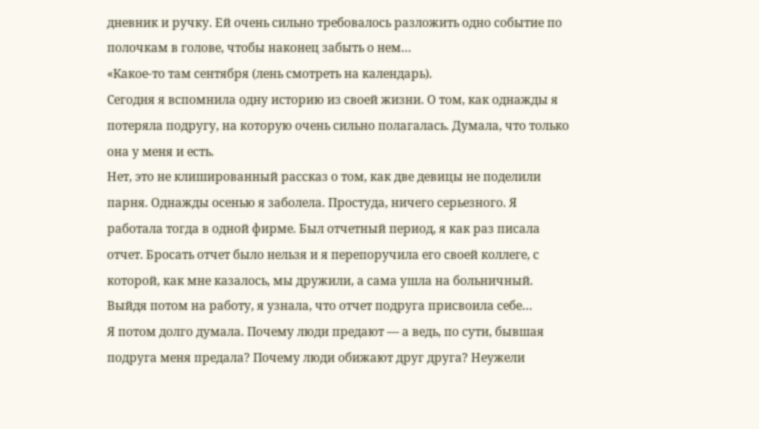дневник и ручку. Ей очень сильно требовалось разложить одно событие по полочкам в голове, чтобы наконец забыть о нем…
«Какое-то там сентября (лень смотреть на календарь).
Сегодня я вспомнила одну историю из своей жизни. О том, как однажды я потеряла подругу, на которую очень сильно полагалась. Думала, что только она у меня и есть.
Нет, это не клишированный рассказ о том, как две девицы не поделили парня. Однажды осенью я заболела. Простуда, ничего серьезного. Я работала тогда в одной фирме. Был отчетный период, я как раз писала отчет. Бросать отчет было нельзя и я перепоручила его своей коллеге, с которой, как мне казалось, мы дружили, а сама ушла на больничный. Выйдя потом на работу, я узнала, что отчет подруга присвоила себе…
Я потом долго думала. Почему люди предают — а ведь, по сути, бывшая подруга меня предала? Почему люди обижают друг друга? Неужели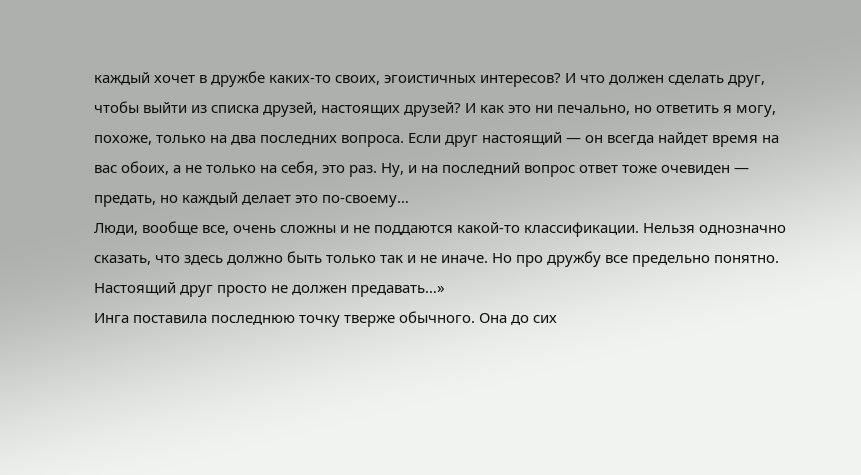каждый хочет в дружбе каких-то своих, эгоистичных интересов? И что должен сделать друг, чтобы выйти из списка друзей, настоящих друзей? И как это ни печально, но ответить я могу, похоже, только на два последних вопроса. Если друг настоящий — он всегда найдет время на вас обоих, а не только на себя, это раз. Ну, и на последний вопрос ответ тоже очевиден — предать, но каждый делает это по-своему…
Люди, вообще все, очень сложны и не поддаются какой-то классификации. Нельзя однозначно сказать, что здесь должно быть только так и не иначе. Но про дружбу все предельно понятно. Настоящий друг просто не должен предавать…»
Инга поставила последнюю точку тверже обычного. Она до сих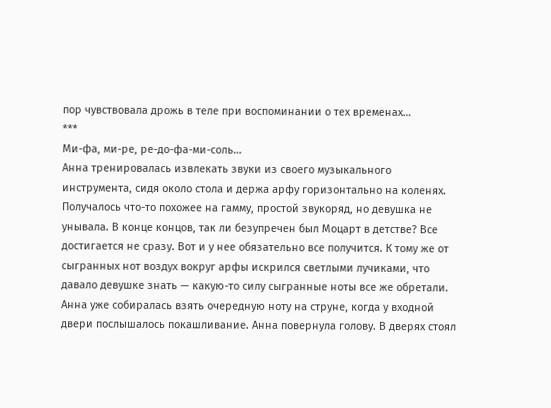пор чувствовала дрожь в теле при воспоминании о тех временах…
***
Ми-фа, ми-ре, ре-до-фа-ми-соль…
Анна тренировалась извлекать звуки из своего музыкального инструмента, сидя около стола и держа арфу горизонтально на коленях. Получалось что-то похожее на гамму, простой звукоряд, но девушка не унывала. В конце концов, так ли безупречен был Моцарт в детстве? Все достигается не сразу. Вот и у нее обязательно все получится. К тому же от сыгранных нот воздух вокруг арфы искрился светлыми лучиками, что давало девушке знать — какую-то силу сыгранные ноты все же обретали.
Анна уже собиралась взять очередную ноту на струне, когда у входной двери послышалось покашливание. Анна повернула голову. В дверях стоял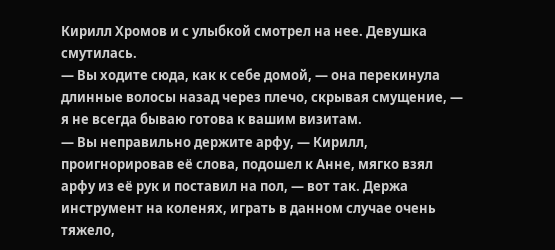Кирилл Хромов и с улыбкой смотрел на нее. Девушка смутилась.
— Вы ходите сюда, как к себе домой, — она перекинула длинные волосы назад через плечо, скрывая смущение, — я не всегда бываю готова к вашим визитам.
— Вы неправильно держите арфу, — Кирилл, проигнорировав её слова, подошел к Анне, мягко взял арфу из её рук и поставил на пол, — вот так. Держа инструмент на коленях, играть в данном случае очень тяжело,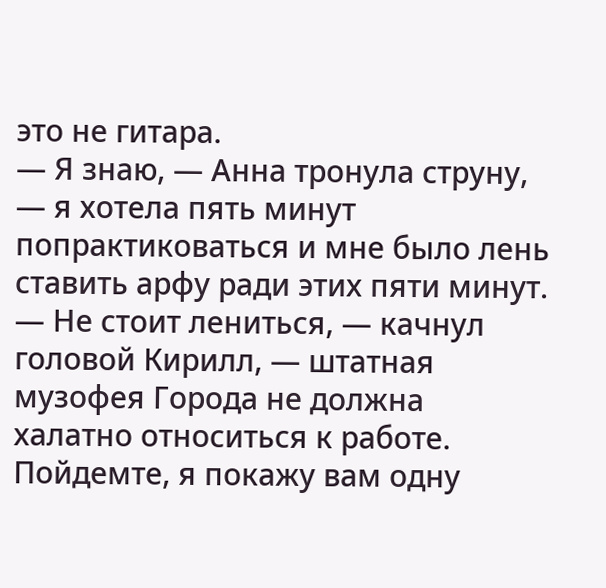это не гитара.
— Я знаю, — Анна тронула струну, — я хотела пять минут попрактиковаться и мне было лень ставить арфу ради этих пяти минут.
— Не стоит лениться, — качнул головой Кирилл, — штатная музофея Города не должна халатно относиться к работе. Пойдемте, я покажу вам одну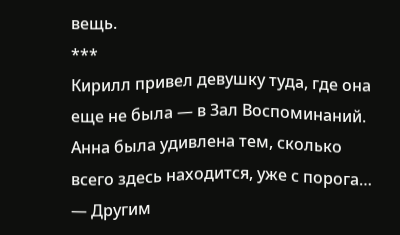вещь.
***
Кирилл привел девушку туда, где она еще не была — в Зал Воспоминаний. Анна была удивлена тем, сколько всего здесь находится, уже с порога…
— Другим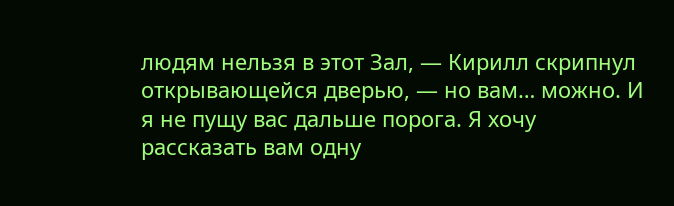людям нельзя в этот Зал, — Кирилл скрипнул открывающейся дверью, — но вам… можно. И я не пущу вас дальше порога. Я хочу рассказать вам одну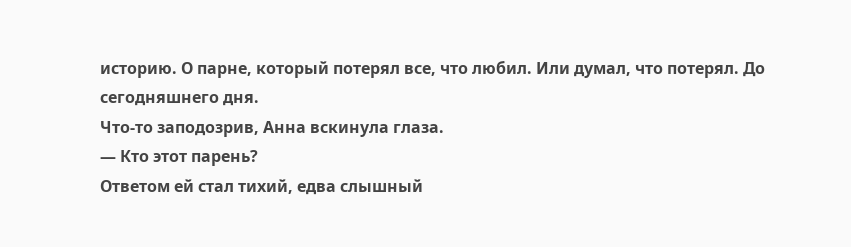историю. О парне, который потерял все, что любил. Или думал, что потерял. До сегодняшнего дня.
Что-то заподозрив, Анна вскинула глаза.
— Кто этот парень?
Ответом ей стал тихий, едва слышный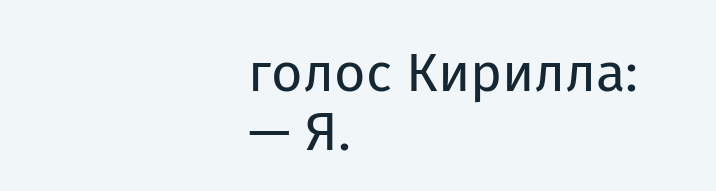голос Кирилла:
— Я.